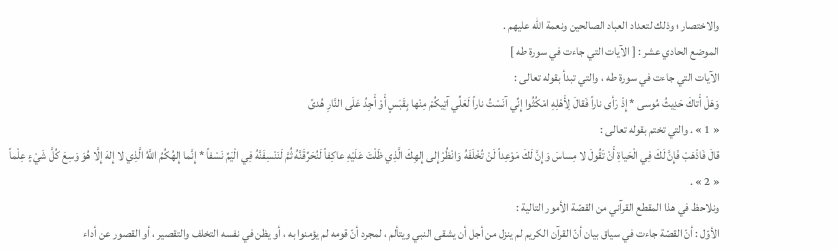والاختصار ؛ وذلك لتعداد العباد الصالحين ونعمة اللّه عليهم .
الموضع الحادي عشر : [ الآيات التي جاءت في سورة طه ]
الآيات التي جاءت في سورة طه ، والتي تبدأ بقوله تعالى :
وَهَلْ أَتاكَ حَدِيثُ مُوسى * إِذْ رَأى ناراً فَقالَ لِأَهْلِهِ امْكُثُوا إِنِّي آنَسْتُ ناراً لَعَلِّي آتِيكُمْ مِنْها بِقَبَسٍ أَوْ أَجِدُ عَلَى النَّارِ هُدىً
« 1 » . والتي تختم بقوله تعالى :
قالَ فَاذْهَبْ فَإِنَّ لَكَ فِي الْحَياةِ أَنْ تَقُولَ لا مِساسَ وَإِنَّ لَكَ مَوْعِداً لَنْ تُخْلَفَهُ وَانْظُرْ إِلى إِلهِكَ الَّذِي ظَلْتَ عَلَيْهِ عاكِفاً لَنُحَرِّقَنَّهُ ثُمَّ لَنَنْسِفَنَّهُ فِي الْيَمِّ نَسْفاً * إِنَّما إِلهُكُمُ اللَّهُ الَّذِي لا إِلهَ إِلَّا هُوَ وَسِعَ كُلَّ شَيْءٍ عِلْماً
« 2 » .
ونلاحظ في هذا المقطع القرآني من القصّة الأمور التالية :
الأوّل : أنّ القصّة جاءت في سياق بيان أنّ القرآن الكريم لم ينزل من أجل أن يشقى النبي ويتألم ، لمجرد أنّ قومه لم يؤمنوا به ، أو يظن في نفسه التخلف والتقصير ، أو القصور عن أداء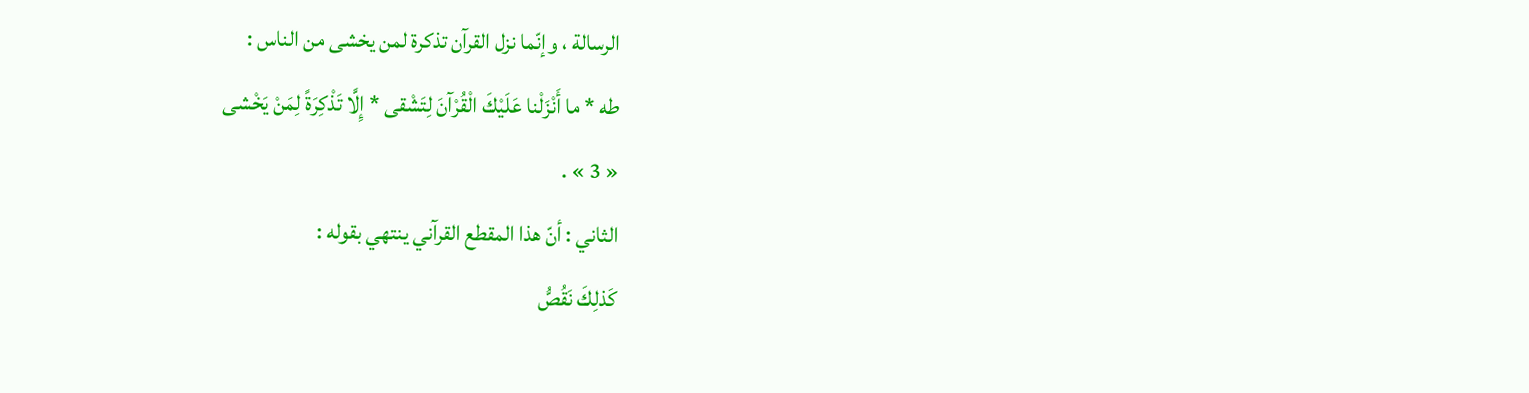الرسالة ، وإنّما نزل القرآن تذكرة لمن يخشى من الناس :
طه * ما أَنْزَلْنا عَلَيْكَ الْقُرْآنَ لِتَشْقى * إِلَّا تَذْكِرَةً لِمَنْ يَخْشى
« 3 » .
الثاني : أنّ هذا المقطع القرآني ينتهي بقوله :
كَذلِكَ نَقُصُّ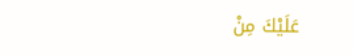عَلَيْكَ مِنْ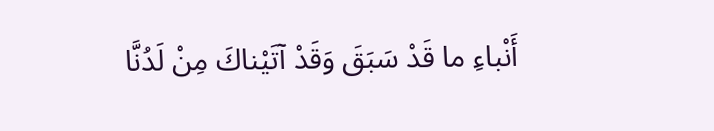أَنْباءِ ما قَدْ سَبَقَ وَقَدْ آتَيْناكَ مِنْ لَدُنَّا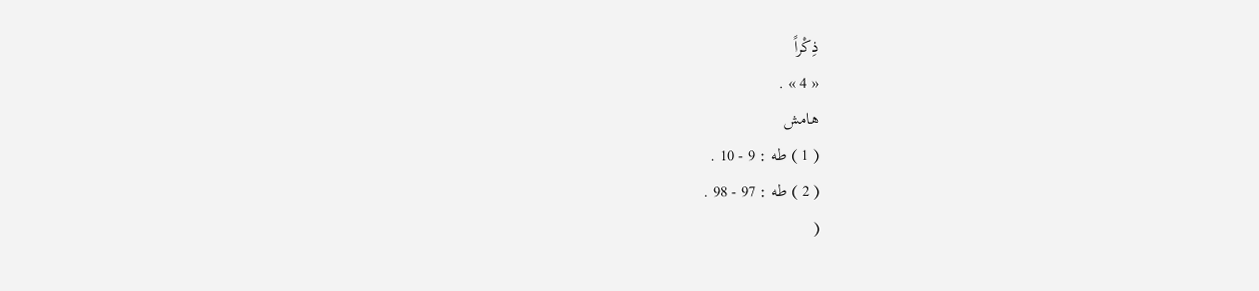ذِكْراً
« 4 » .
هامش
( 1 ) طه : 9 - 10 .
( 2 ) طه : 97 - 98 .
(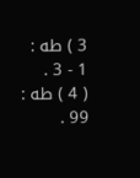3 ) طه : 1 - 3 .
( 4 ) طه : 99 .